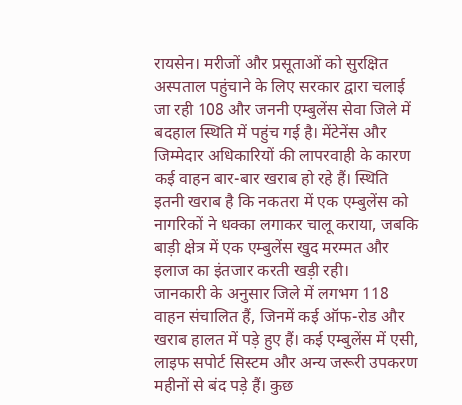रायसेन। मरीजों और प्रसूताओं को सुरक्षित अस्पताल पहुंचाने के लिए सरकार द्वारा चलाई जा रही 108 और जननी एम्बुलेंस सेवा जिले में बदहाल स्थिति में पहुंच गई है। मेंटेनेंस और जिम्मेदार अधिकारियों की लापरवाही के कारण कई वाहन बार-बार खराब हो रहे हैं। स्थिति इतनी खराब है कि नकतरा में एक एम्बुलेंस को नागरिकों ने धक्का लगाकर चालू कराया, जबकि बाड़ी क्षेत्र में एक एम्बुलेंस खुद मरम्मत और इलाज का इंतजार करती खड़ी रही।
जानकारी के अनुसार जिले में लगभग 118 वाहन संचालित हैं, जिनमें कई ऑफ-रोड और खराब हालत में पड़े हुए हैं। कई एम्बुलेंस में एसी, लाइफ सपोर्ट सिस्टम और अन्य जरूरी उपकरण महीनों से बंद पड़े हैं। कुछ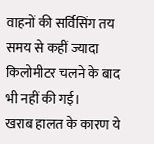वाहनों की सर्विसिंग तय समय से कहीं ज्यादा किलोमीटर चलने के बाद भी नहीं की गई।
खराब हालत के कारण ये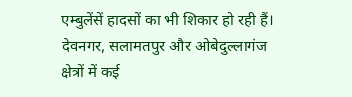एम्बुलेंसें हादसों का भी शिकार हो रही हैं। देवनगर, सलामतपुर और ओबेदुल्लागंज क्षेत्रों में कई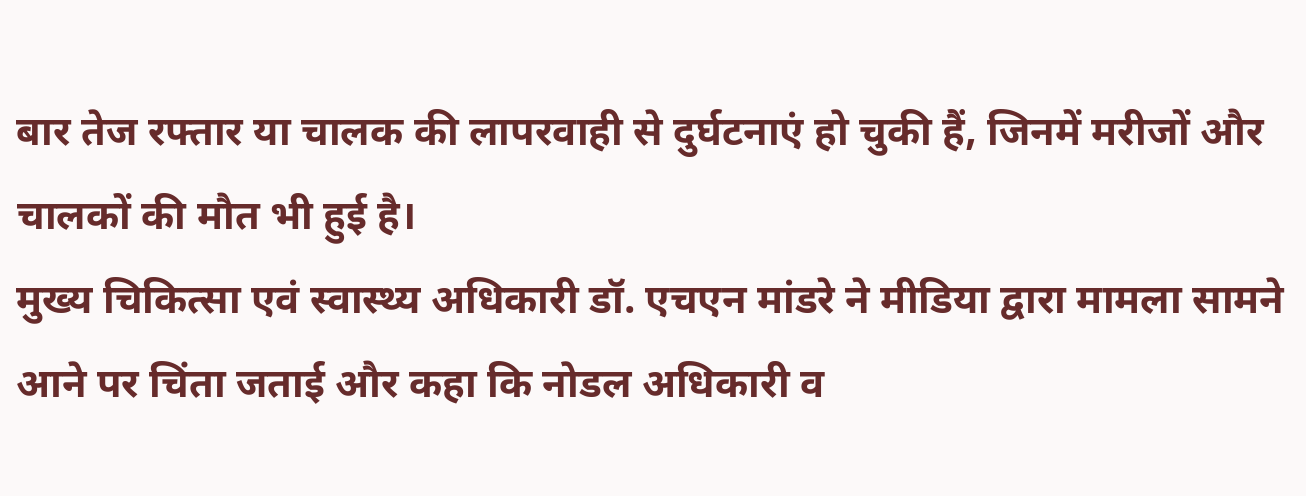बार तेज रफ्तार या चालक की लापरवाही से दुर्घटनाएं हो चुकी हैं, जिनमें मरीजों और चालकों की मौत भी हुई है।
मुख्य चिकित्सा एवं स्वास्थ्य अधिकारी डॉ. एचएन मांडरे ने मीडिया द्वारा मामला सामने आने पर चिंता जताई और कहा कि नोडल अधिकारी व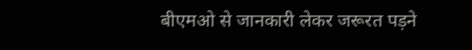बीएमओ से जानकारी लेकर जरूरत पड़ने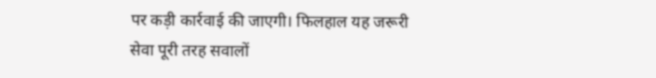पर कड़ी कार्रवाई की जाएगी। फिलहाल यह जरूरी सेवा पूरी तरह सवालों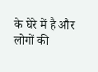के घेरे में है और लोगों की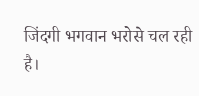जिंदगी भगवान भरोसे चल रही है।